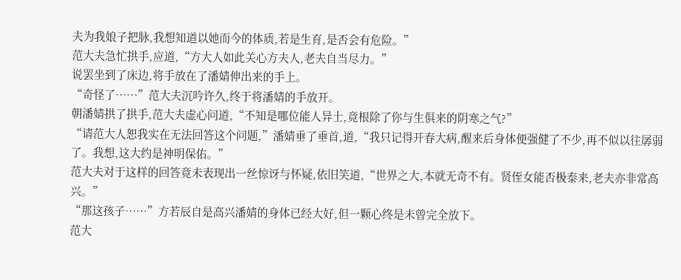夫为我娘子把脉,我想知道以她而今的体质,若是生育,是否会有危险。”
范大夫急忙拱手,应道,“方大人如此关心方夫人,老夫自当尽力。”
说罢坐到了床边,将手放在了潘婧伸出来的手上。
“奇怪了……”范大夫沉吟许久,终于将潘婧的手放开。
朝潘婧拱了拱手,范大夫虚心问道,“不知是哪位能人异士,竟根除了你与生俱来的阴寒之气?”
“请范大人恕我实在无法回答这个问题,”潘婧垂了垂首,道,“我只记得开春大病,醒来后身体便强健了不少,再不似以往孱弱了。我想,这大约是神明保佑。”
范大夫对于这样的回答竟未表现出一丝惊讶与怀疑,依旧笑道,“世界之大,本就无奇不有。贤侄女能否极泰来,老夫亦非常高兴。”
“那这孩子……”方若辰自是高兴潘婧的身体已经大好,但一颗心终是未曾完全放下。
范大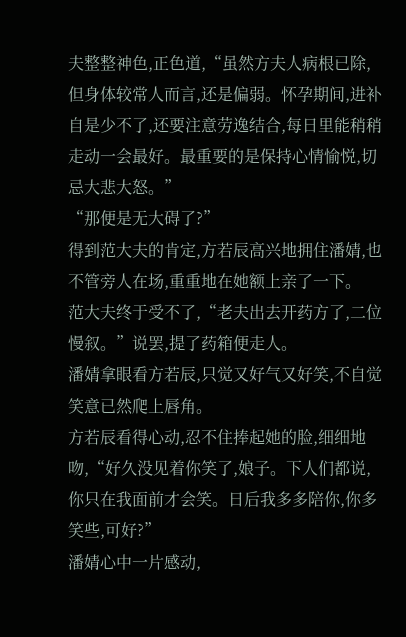夫整整神色,正色道,“虽然方夫人病根已除,但身体较常人而言,还是偏弱。怀孕期间,进补自是少不了,还要注意劳逸结合,每日里能稍稍走动一会最好。最重要的是保持心情愉悦,切忌大悲大怒。”
“那便是无大碍了?”
得到范大夫的肯定,方若辰高兴地拥住潘婧,也不管旁人在场,重重地在她额上亲了一下。
范大夫终于受不了,“老夫出去开药方了,二位慢叙。”说罢,提了药箱便走人。
潘婧拿眼看方若辰,只觉又好气又好笑,不自觉笑意已然爬上唇角。
方若辰看得心动,忍不住捧起她的脸,细细地吻,“好久没见着你笑了,娘子。下人们都说,你只在我面前才会笑。日后我多多陪你,你多笑些,可好?”
潘婧心中一片感动,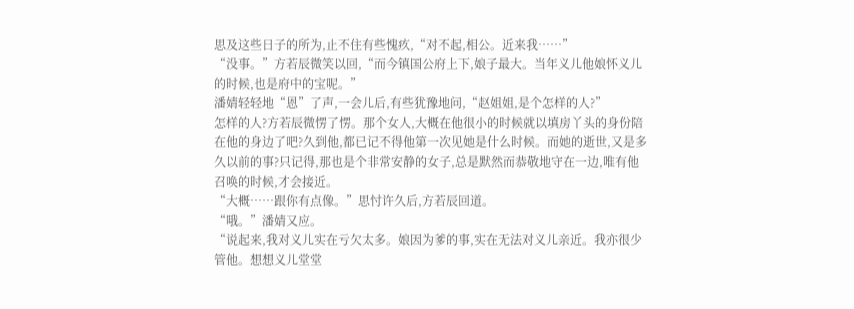思及这些日子的所为,止不住有些愧疚,“对不起,相公。近来我……”
“没事。”方若辰微笑以回,“而今镇国公府上下,娘子最大。当年义儿他娘怀义儿的时候,也是府中的宝呢。”
潘婧轻轻地“恩”了声,一会儿后,有些犹豫地问,“赵姐姐,是个怎样的人?”
怎样的人?方若辰微愣了愣。那个女人,大概在他很小的时候就以填房丫头的身份陪在他的身边了吧?久到他,都已记不得他第一次见她是什么时候。而她的逝世,又是多久以前的事?只记得,那也是个非常安静的女子,总是默然而恭敬地守在一边,唯有他召唤的时候,才会接近。
“大概……跟你有点像。”思忖许久后,方若辰回道。
“哦。”潘婧又应。
“说起来,我对义儿实在亏欠太多。娘因为爹的事,实在无法对义儿亲近。我亦很少管他。想想义儿堂堂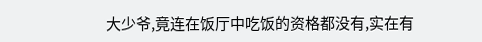大少爷,竟连在饭厅中吃饭的资格都没有,实在有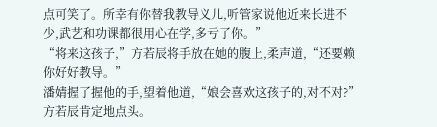点可笑了。所幸有你替我教导义儿,听管家说他近来长进不少,武艺和功课都很用心在学,多亏了你。”
“将来这孩子,”方若辰将手放在她的腹上,柔声道,“还要赖你好好教导。”
潘婧握了握他的手,望着他道,“娘会喜欢这孩子的,对不对?”
方若辰肯定地点头。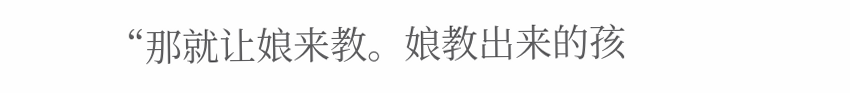“那就让娘来教。娘教出来的孩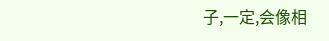子,一定,会像相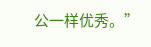公一样优秀。”